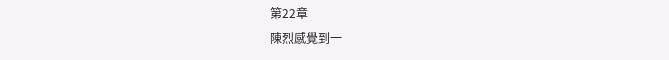第22章
陳烈感覺到一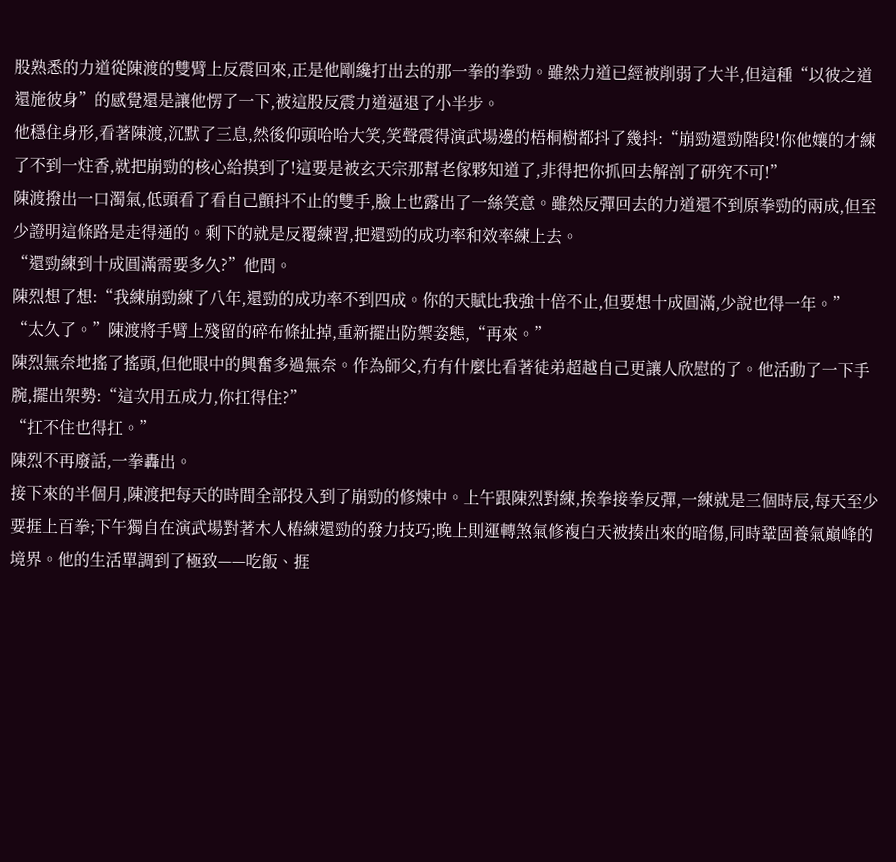股熟悉的力道從陳渡的雙臂上反震回來,正是他剛纔打出去的那一拳的拳勁。雖然力道已經被削弱了大半,但這種“以彼之道還施彼身”的感覺還是讓他愣了一下,被這股反震力道逼退了小半步。
他穩住身形,看著陳渡,沉默了三息,然後仰頭哈哈大笑,笑聲震得演武場邊的梧桐樹都抖了幾抖:“崩勁還勁階段!你他孃的才練了不到一炷香,就把崩勁的核心給摸到了!這要是被玄天宗那幫老傢夥知道了,非得把你抓回去解剖了研究不可!”
陳渡撥出一口濁氣,低頭看了看自己顫抖不止的雙手,臉上也露出了一絲笑意。雖然反彈回去的力道還不到原拳勁的兩成,但至少證明這條路是走得通的。剩下的就是反覆練習,把還勁的成功率和效率練上去。
“還勁練到十成圓滿需要多久?”他問。
陳烈想了想:“我練崩勁練了八年,還勁的成功率不到四成。你的天賦比我強十倍不止,但要想十成圓滿,少說也得一年。”
“太久了。”陳渡將手臂上殘留的碎布條扯掉,重新擺出防禦姿態,“再來。”
陳烈無奈地搖了搖頭,但他眼中的興奮多過無奈。作為師父,冇有什麼比看著徒弟超越自己更讓人欣慰的了。他活動了一下手腕,擺出架勢:“這次用五成力,你扛得住?”
“扛不住也得扛。”
陳烈不再廢話,一拳轟出。
接下來的半個月,陳渡把每天的時間全部投入到了崩勁的修煉中。上午跟陳烈對練,挨拳接拳反彈,一練就是三個時辰,每天至少要捱上百拳;下午獨自在演武場對著木人樁練還勁的發力技巧;晚上則運轉煞氣修複白天被揍出來的暗傷,同時鞏固養氣巔峰的境界。他的生活單調到了極致——吃飯、捱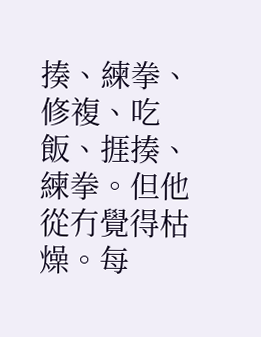揍、練拳、修複、吃飯、捱揍、練拳。但他從冇覺得枯燥。每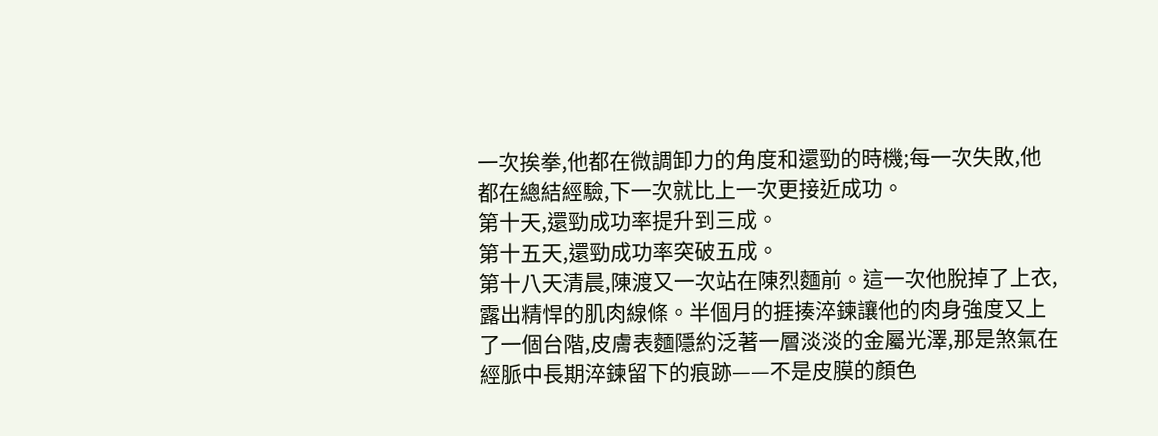一次挨拳,他都在微調卸力的角度和還勁的時機;每一次失敗,他都在總結經驗,下一次就比上一次更接近成功。
第十天,還勁成功率提升到三成。
第十五天,還勁成功率突破五成。
第十八天清晨,陳渡又一次站在陳烈麵前。這一次他脫掉了上衣,露出精悍的肌肉線條。半個月的捱揍淬鍊讓他的肉身強度又上了一個台階,皮膚表麵隱約泛著一層淡淡的金屬光澤,那是煞氣在經脈中長期淬鍊留下的痕跡——不是皮膜的顏色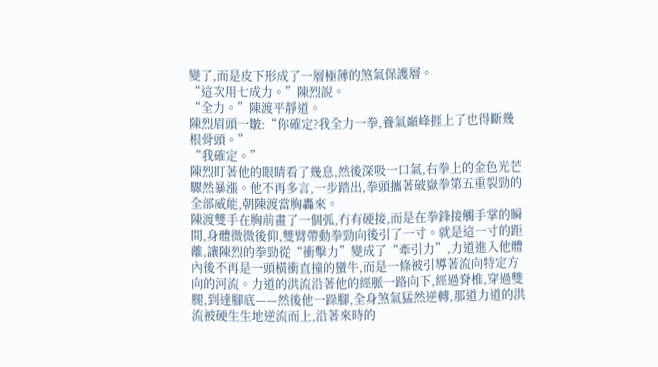變了,而是皮下形成了一層極薄的煞氣保護層。
“這次用七成力。”陳烈說。
“全力。”陳渡平靜道。
陳烈眉頭一皺:“你確定?我全力一拳,養氣巔峰捱上了也得斷幾根骨頭。”
“我確定。”
陳烈盯著他的眼睛看了幾息,然後深吸一口氣,右拳上的金色光芒驟然暴漲。他不再多言,一步踏出,拳頭攜著破嶽拳第五重裂勁的全部威能,朝陳渡當胸轟來。
陳渡雙手在胸前畫了一個弧,冇有硬接,而是在拳鋒接觸手掌的瞬間,身體微微後仰,雙臂帶動拳勁向後引了一寸。就是這一寸的距離,讓陳烈的拳勁從“衝擊力”變成了“牽引力”,力道進入他體內後不再是一頭橫衝直撞的蠻牛,而是一條被引導著流向特定方向的河流。力道的洪流沿著他的經脈一路向下,經過脊椎,穿過雙腿,到達腳底——然後他一跺腳,全身煞氣猛然逆轉,那道力道的洪流被硬生生地逆流而上,沿著來時的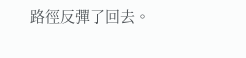路徑反彈了回去。